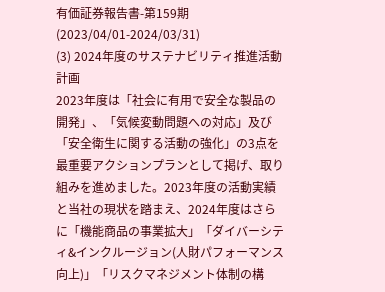有価証券報告書-第159期(2023/04/01-2024/03/31)
(3) 2024年度のサステナビリティ推進活動計画
2023年度は「社会に有用で安全な製品の開発」、「気候変動問題への対応」及び「安全衛生に関する活動の強化」の3点を最重要アクションプランとして掲げ、取り組みを進めました。2023年度の活動実績と当社の現状を踏まえ、2024年度はさらに「機能商品の事業拡大」「ダイバーシティ&インクルージョン(人財パフォーマンス向上)」「リスクマネジメント体制の構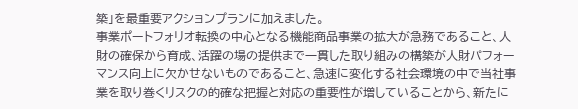築」を最重要アクションプランに加えました。
事業ポートフォリオ転換の中心となる機能商品事業の拡大が急務であること、人財の確保から育成、活躍の場の提供まで一貫した取り組みの構築が人財パフォーマンス向上に欠かせないものであること、急速に変化する社会環境の中で当社事業を取り巻くリスクの的確な把握と対応の重要性が増していることから、新たに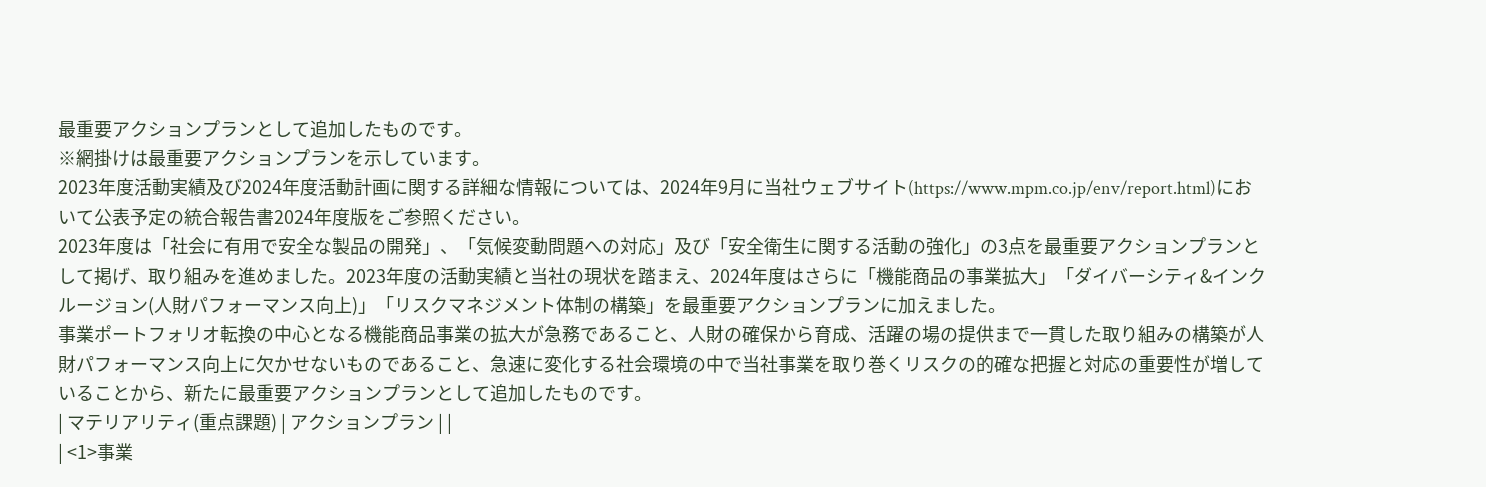最重要アクションプランとして追加したものです。
※網掛けは最重要アクションプランを示しています。
2023年度活動実績及び2024年度活動計画に関する詳細な情報については、2024年9月に当社ウェブサイト(https://www.mpm.co.jp/env/report.html)において公表予定の統合報告書2024年度版をご参照ください。
2023年度は「社会に有用で安全な製品の開発」、「気候変動問題への対応」及び「安全衛生に関する活動の強化」の3点を最重要アクションプランとして掲げ、取り組みを進めました。2023年度の活動実績と当社の現状を踏まえ、2024年度はさらに「機能商品の事業拡大」「ダイバーシティ&インクルージョン(人財パフォーマンス向上)」「リスクマネジメント体制の構築」を最重要アクションプランに加えました。
事業ポートフォリオ転換の中心となる機能商品事業の拡大が急務であること、人財の確保から育成、活躍の場の提供まで一貫した取り組みの構築が人財パフォーマンス向上に欠かせないものであること、急速に変化する社会環境の中で当社事業を取り巻くリスクの的確な把握と対応の重要性が増していることから、新たに最重要アクションプランとして追加したものです。
| マテリアリティ(重点課題) | アクションプラン | |
| <1>事業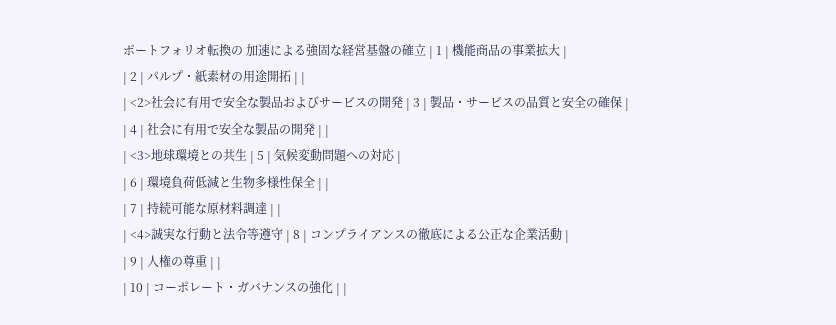ポートフォリオ転換の 加速による強固な経営基盤の確立 | 1 | 機能商品の事業拡大 |
| 2 | パルプ・紙素材の用途開拓 | |
| <2>社会に有用で安全な製品およびサービスの開発 | 3 | 製品・サービスの品質と安全の確保 |
| 4 | 社会に有用で安全な製品の開発 | |
| <3>地球環境との共生 | 5 | 気候変動問題への対応 |
| 6 | 環境負荷低減と生物多様性保全 | |
| 7 | 持続可能な原材料調達 | |
| <4>誠実な行動と法令等遵守 | 8 | コンプライアンスの徹底による公正な企業活動 |
| 9 | 人権の尊重 | |
| 10 | コーポレート・ガバナンスの強化 | |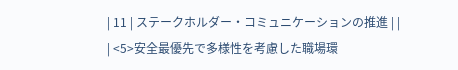| 11 | ステークホルダー・コミュニケーションの推進 | |
| <5>安全最優先で多様性を考慮した職場環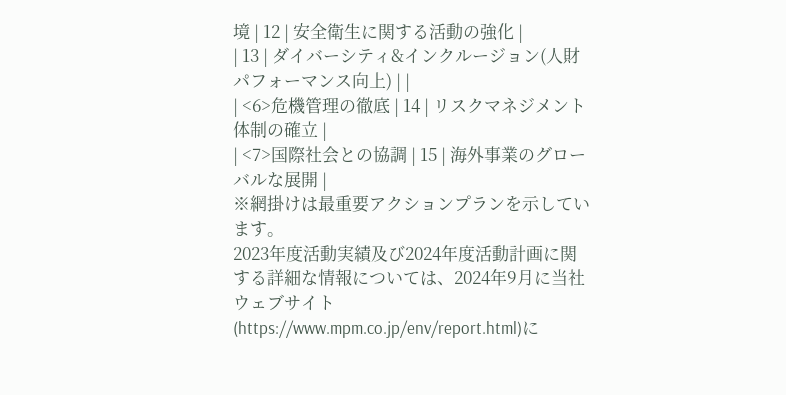境 | 12 | 安全衛生に関する活動の強化 |
| 13 | ダイバーシティ&インクルージョン(人財パフォーマンス向上) | |
| <6>危機管理の徹底 | 14 | リスクマネジメント体制の確立 |
| <7>国際社会との協調 | 15 | 海外事業のグローバルな展開 |
※網掛けは最重要アクションプランを示しています。
2023年度活動実績及び2024年度活動計画に関する詳細な情報については、2024年9月に当社ウェブサイト(https://www.mpm.co.jp/env/report.html)に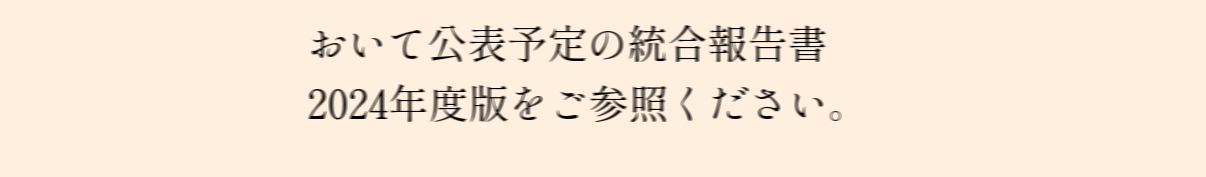おいて公表予定の統合報告書2024年度版をご参照ください。